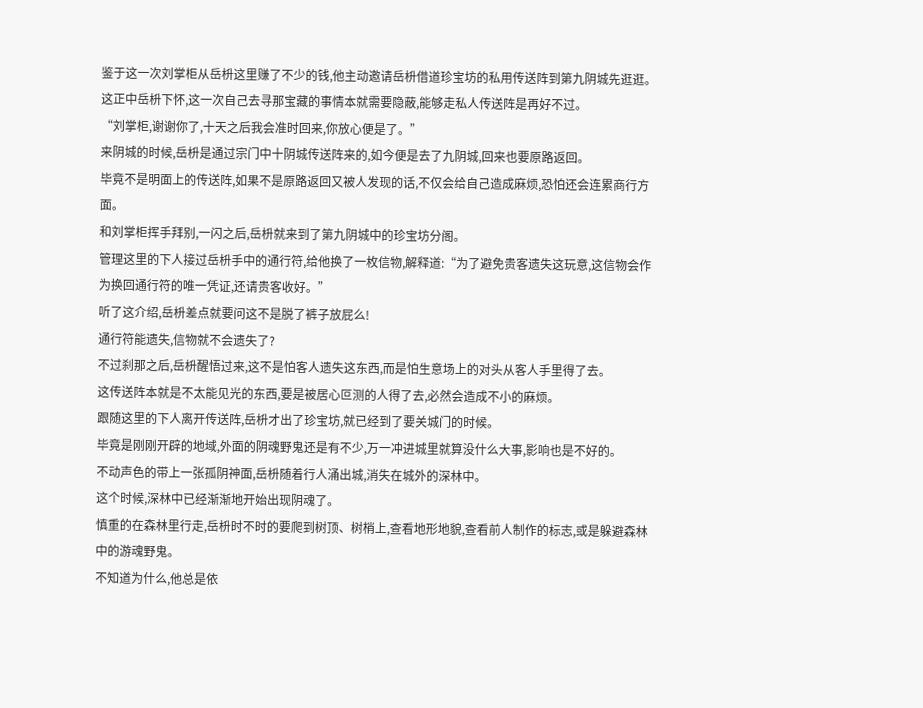鉴于这一次刘掌柜从岳枡这里赚了不少的钱,他主动邀请岳枡借道珍宝坊的私用传送阵到第九阴城先逛逛。
这正中岳枡下怀,这一次自己去寻那宝藏的事情本就需要隐蔽,能够走私人传送阵是再好不过。
“刘掌柜,谢谢你了,十天之后我会准时回来,你放心便是了。”
来阴城的时候,岳枡是通过宗门中十阴城传送阵来的,如今便是去了九阴城,回来也要原路返回。
毕竟不是明面上的传送阵,如果不是原路返回又被人发现的话,不仅会给自己造成麻烦,恐怕还会连累商行方面。
和刘掌柜挥手拜别,一闪之后,岳枡就来到了第九阴城中的珍宝坊分阁。
管理这里的下人接过岳枡手中的通行符,给他换了一枚信物,解释道:“为了避免贵客遗失这玩意,这信物会作为换回通行符的唯一凭证,还请贵客收好。”
听了这介绍,岳枡差点就要问这不是脱了裤子放屁么!
通行符能遗失,信物就不会遗失了?
不过刹那之后,岳枡醒悟过来,这不是怕客人遗失这东西,而是怕生意场上的对头从客人手里得了去。
这传送阵本就是不太能见光的东西,要是被居心叵测的人得了去,必然会造成不小的麻烦。
跟随这里的下人离开传送阵,岳枡才出了珍宝坊,就已经到了要关城门的时候。
毕竟是刚刚开辟的地域,外面的阴魂野鬼还是有不少,万一冲进城里就算没什么大事,影响也是不好的。
不动声色的带上一张孤阴神面,岳枡随着行人涌出城,消失在城外的深林中。
这个时候,深林中已经渐渐地开始出现阴魂了。
慎重的在森林里行走,岳枡时不时的要爬到树顶、树梢上,查看地形地貌,查看前人制作的标志,或是躲避森林中的游魂野鬼。
不知道为什么,他总是依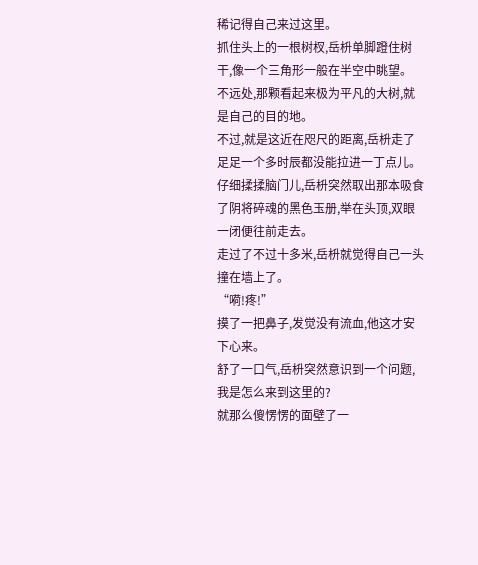稀记得自己来过这里。
抓住头上的一根树杈,岳枡单脚蹬住树干,像一个三角形一般在半空中眺望。
不远处,那颗看起来极为平凡的大树,就是自己的目的地。
不过,就是这近在咫尺的距离,岳枡走了足足一个多时辰都没能拉进一丁点儿。
仔细揉揉脑门儿,岳枡突然取出那本吸食了阴将碎魂的黑色玉册,举在头顶,双眼一闭便往前走去。
走过了不过十多米,岳枡就觉得自己一头撞在墙上了。
“嗬!疼!”
摸了一把鼻子,发觉没有流血,他这才安下心来。
舒了一口气,岳枡突然意识到一个问题,我是怎么来到这里的?
就那么傻愣愣的面壁了一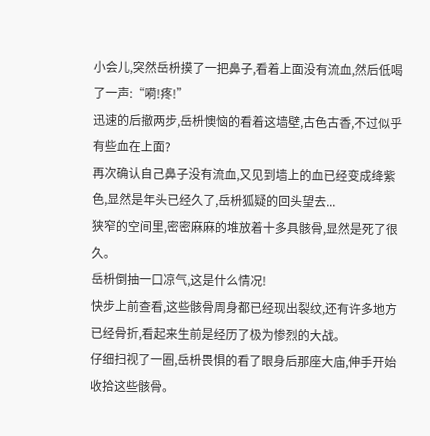小会儿,突然岳枡摸了一把鼻子,看着上面没有流血,然后低喝了一声:“嗬!疼!”
迅速的后撤两步,岳枡懊恼的看着这墙壁,古色古香,不过似乎有些血在上面?
再次确认自己鼻子没有流血,又见到墙上的血已经变成绛紫色,显然是年头已经久了,岳枡狐疑的回头望去...
狭窄的空间里,密密麻麻的堆放着十多具骸骨,显然是死了很久。
岳枡倒抽一口凉气,这是什么情况!
快步上前查看,这些骸骨周身都已经现出裂纹,还有许多地方已经骨折,看起来生前是经历了极为惨烈的大战。
仔细扫视了一圈,岳枡畏惧的看了眼身后那座大庙,伸手开始收拾这些骸骨。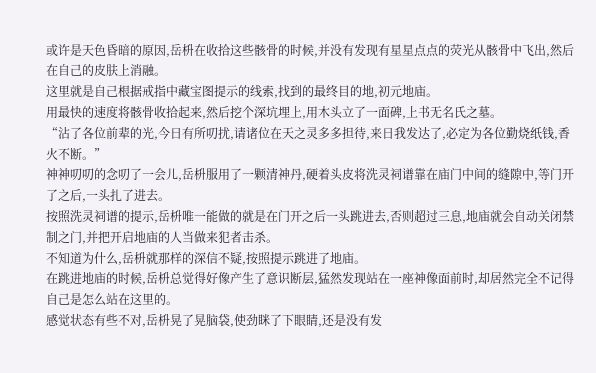或许是天色昏暗的原因,岳枡在收拾这些骸骨的时候,并没有发现有星星点点的荧光从骸骨中飞出,然后在自己的皮肤上消融。
这里就是自己根据戒指中藏宝图提示的线索,找到的最终目的地,初元地庙。
用最快的速度将骸骨收拾起来,然后挖个深坑埋上,用木头立了一面碑,上书无名氏之墓。
“沾了各位前辈的光,今日有所叨扰,请诸位在天之灵多多担待,来日我发达了,必定为各位勤烧纸钱,香火不断。”
神神叨叨的念叨了一会儿,岳枡服用了一颗清神丹,硬着头皮将洗灵祠谱靠在庙门中间的缝隙中,等门开了之后,一头扎了进去。
按照洗灵祠谱的提示,岳枡唯一能做的就是在门开之后一头跳进去,否则超过三息,地庙就会自动关闭禁制之门,并把开启地庙的人当做来犯者击杀。
不知道为什么,岳枡就那样的深信不疑,按照提示跳进了地庙。
在跳进地庙的时候,岳枡总觉得好像产生了意识断层,猛然发现站在一座神像面前时,却居然完全不记得自己是怎么站在这里的。
感觉状态有些不对,岳枡晃了晃脑袋,使劲眯了下眼睛,还是没有发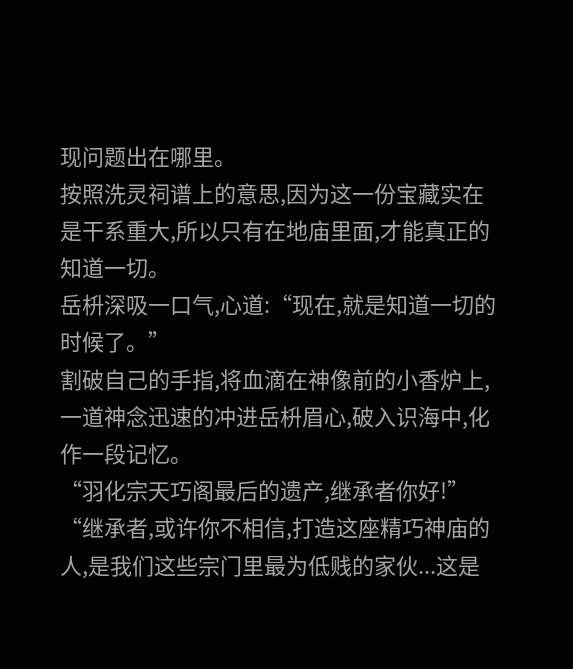现问题出在哪里。
按照洗灵祠谱上的意思,因为这一份宝藏实在是干系重大,所以只有在地庙里面,才能真正的知道一切。
岳枡深吸一口气,心道:“现在,就是知道一切的时候了。”
割破自己的手指,将血滴在神像前的小香炉上,一道神念迅速的冲进岳枡眉心,破入识海中,化作一段记忆。
“羽化宗天巧阁最后的遗产,继承者你好!”
“继承者,或许你不相信,打造这座精巧神庙的人,是我们这些宗门里最为低贱的家伙...这是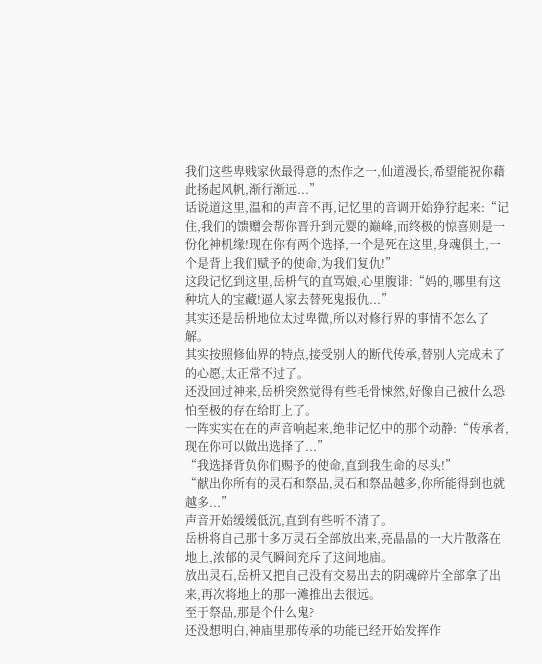我们这些卑贱家伙最得意的杰作之一,仙道漫长,希望能祝你藉此扬起风帆,渐行渐远...”
话说道这里,温和的声音不再,记忆里的音调开始狰狞起来:“记住,我们的馈赠会帮你晋升到元婴的巅峰,而终极的惊喜则是一份化神机缘!现在你有两个选择,一个是死在这里,身魂俱土,一个是背上我们赋予的使命,为我们复仇!”
这段记忆到这里,岳枡气的直骂娘,心里腹诽:“妈的,哪里有这种坑人的宝藏!逼人家去替死鬼报仇...”
其实还是岳枡地位太过卑微,所以对修行界的事情不怎么了解。
其实按照修仙界的特点,接受别人的断代传承,替别人完成未了的心愿,太正常不过了。
还没回过神来,岳枡突然觉得有些毛骨悚然,好像自己被什么恐怕至极的存在给盯上了。
一阵实实在在的声音响起来,绝非记忆中的那个动静:“传承者,现在你可以做出选择了...”
“我选择背负你们赐予的使命,直到我生命的尽头!”
“献出你所有的灵石和祭品,灵石和祭品越多,你所能得到也就越多...”
声音开始缓缓低沉,直到有些听不清了。
岳枡将自己那十多万灵石全部放出来,亮晶晶的一大片散落在地上,浓郁的灵气瞬间充斥了这间地庙。
放出灵石,岳枡又把自己没有交易出去的阴魂碎片全部拿了出来,再次将地上的那一滩推出去很远。
至于祭品,那是个什么鬼?
还没想明白,神庙里那传承的功能已经开始发挥作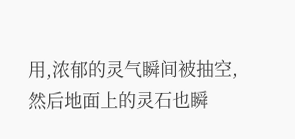用,浓郁的灵气瞬间被抽空,然后地面上的灵石也瞬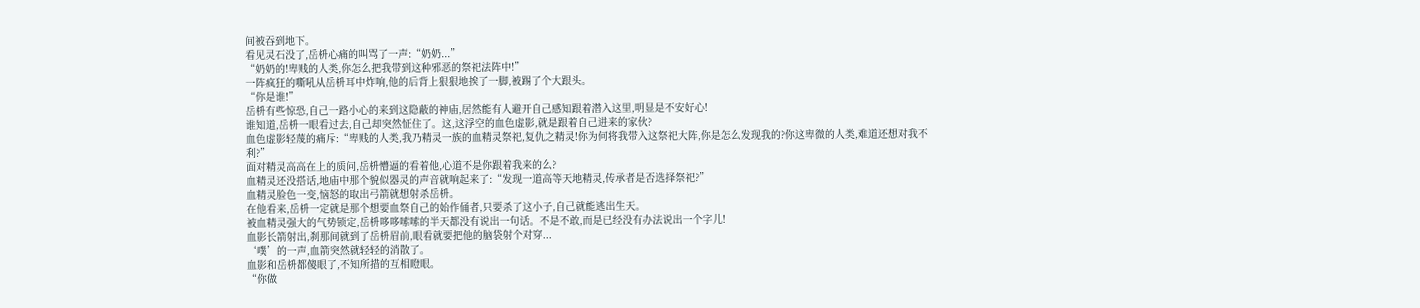间被吞到地下。
看见灵石没了,岳枡心痛的叫骂了一声:“奶奶...”
“奶奶的!卑贱的人类,你怎么把我带到这种邪恶的祭祀法阵中!”
一阵疯狂的嘶吼从岳枡耳中炸响,他的后背上狠狠地挨了一脚,被踢了个大跟头。
“你是谁!”
岳枡有些惊恐,自己一路小心的来到这隐蔽的神庙,居然能有人避开自己感知跟着潜入这里,明显是不安好心!
谁知道,岳枡一眼看过去,自己却突然怔住了。这,这浮空的血色虚影,就是跟着自己进来的家伙?
血色虚影轻蔑的痛斥:“卑贱的人类,我乃精灵一族的血精灵祭祀,复仇之精灵!你为何将我带入这祭祀大阵,你是怎么发现我的?你这卑微的人类,难道还想对我不利?”
面对精灵高高在上的质问,岳枡懵逼的看着他,心道不是你跟着我来的么?
血精灵还没搭话,地庙中那个貌似器灵的声音就响起来了:“发现一道高等天地精灵,传承者是否选择祭祀?”
血精灵脸色一变,恼怒的取出弓箭就想射杀岳枡。
在他看来,岳枡一定就是那个想要血祭自己的始作俑者,只要杀了这小子,自己就能逃出生天。
被血精灵强大的气势锁定,岳枡哆哆嗦嗦的半天都没有说出一句话。不是不敢,而是已经没有办法说出一个字儿!
血影长箭射出,刹那间就到了岳枡眉前,眼看就要把他的脑袋射个对穿...
‘噗’的一声,血箭突然就轻轻的消散了。
血影和岳枡都傻眼了,不知所措的互相瞪眼。
“你做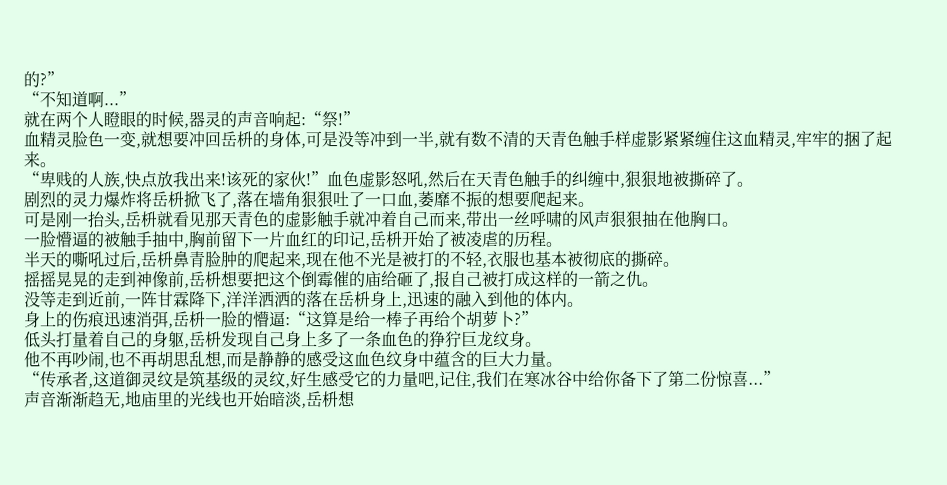的?”
“不知道啊...”
就在两个人瞪眼的时候,器灵的声音响起:“祭!”
血精灵脸色一变,就想要冲回岳枡的身体,可是没等冲到一半,就有数不清的天青色触手样虚影紧紧缠住这血精灵,牢牢的捆了起来。
“卑贱的人族,快点放我出来!该死的家伙!”血色虚影怒吼,然后在天青色触手的纠缠中,狠狠地被撕碎了。
剧烈的灵力爆炸将岳枡掀飞了,落在墙角狠狠吐了一口血,萎靡不振的想要爬起来。
可是刚一抬头,岳枡就看见那天青色的虚影触手就冲着自己而来,带出一丝呼啸的风声狠狠抽在他胸口。
一脸懵逼的被触手抽中,胸前留下一片血红的印记,岳枡开始了被凌虐的历程。
半天的嘶吼过后,岳枡鼻青脸肿的爬起来,现在他不光是被打的不轻,衣服也基本被彻底的撕碎。
摇摇晃晃的走到神像前,岳枡想要把这个倒霉催的庙给砸了,报自己被打成这样的一箭之仇。
没等走到近前,一阵甘霖降下,洋洋洒洒的落在岳枡身上,迅速的融入到他的体内。
身上的伤痕迅速消弭,岳枡一脸的懵逼:“这算是给一棒子再给个胡萝卜?”
低头打量着自己的身躯,岳枡发现自己身上多了一条血色的狰狞巨龙纹身。
他不再吵闹,也不再胡思乱想,而是静静的感受这血色纹身中蕴含的巨大力量。
“传承者,这道御灵纹是筑基级的灵纹,好生感受它的力量吧,记住,我们在寒冰谷中给你备下了第二份惊喜...”
声音渐渐趋无,地庙里的光线也开始暗淡,岳枡想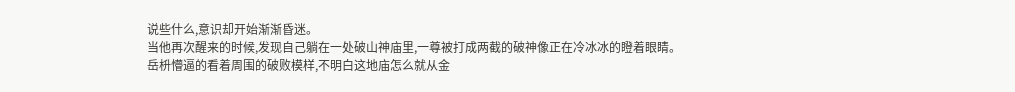说些什么,意识却开始渐渐昏迷。
当他再次醒来的时候,发现自己躺在一处破山神庙里,一尊被打成两截的破神像正在冷冰冰的瞪着眼睛。
岳枡懵逼的看着周围的破败模样,不明白这地庙怎么就从金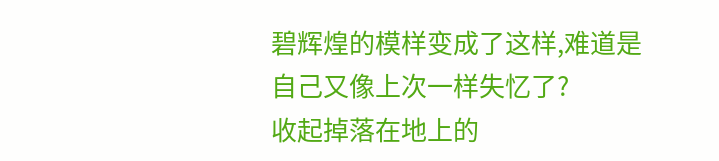碧辉煌的模样变成了这样,难道是自己又像上次一样失忆了?
收起掉落在地上的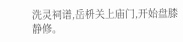洗灵祠谱,岳枡关上庙门,开始盘膝静修。